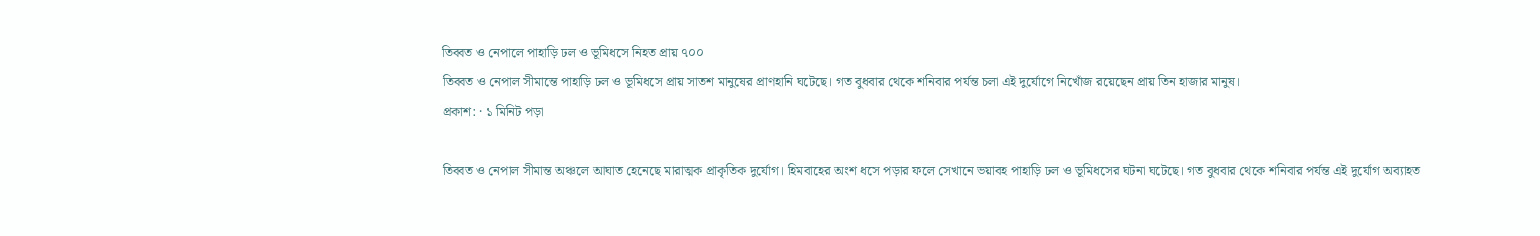তিব্বত ও নেপালে পাহাড়ি ঢল ও ভূমিধসে নিহত প্রায় ৭০০
তিব্বত ও নেপাল সীমান্তে পাহাড়ি ঢল ও ভূমিধসে প্রায় সাতশ মানুষের প্রাণহানি ঘটেছে। গত বুধবার থেকে শনিবার পর্যন্ত চলা এই দুর্যোগে নিখোঁজ রয়েছেন প্রায় তিন হাজার মানুষ।
প্রকাশ: · ১ মিনিট পড়া

তিব্বত ও নেপাল সীমান্ত অঞ্চলে আঘাত হেনেছে মারাত্মক প্রাকৃতিক দুর্যোগ। হিমবাহের অংশ ধসে পড়ার ফলে সেখানে ভয়াবহ পাহাড়ি ঢল ও ভূমিধসের ঘটনা ঘটেছে। গত বুধবার থেকে শনিবার পর্যন্ত এই দুর্যোগ অব্যাহত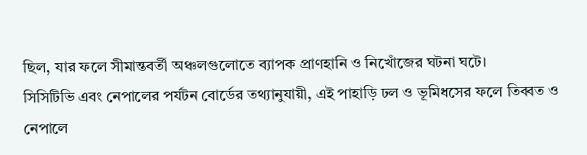ছিল, যার ফলে সীমান্তবর্তী অঞ্চলগুলোতে ব্যাপক প্রাণহানি ও নিখোঁজের ঘটনা ঘটে।
সিসিটিভি এবং নেপালের পর্যটন বোর্ডের তথ্যানুযায়ী, এই পাহাড়ি ঢল ও ভূমিধসের ফলে তিব্বত ও নেপালে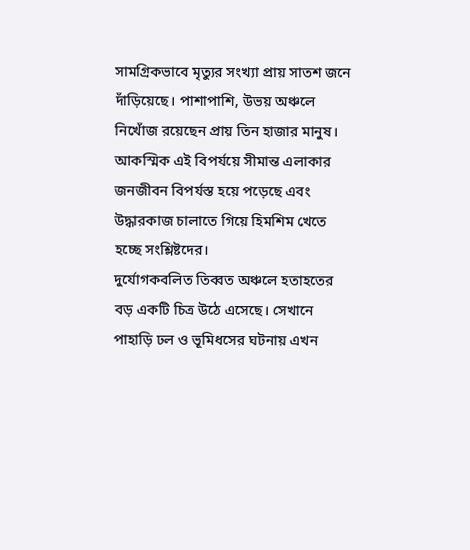সামগ্রিকভাবে মৃত্যুর সংখ্যা প্রায় সাতশ জনে দাঁড়িয়েছে। পাশাপাশি, উভয় অঞ্চলে নিখোঁজ রয়েছেন প্রায় তিন হাজার মানুষ। আকস্মিক এই বিপর্যয়ে সীমান্ত এলাকার জনজীবন বিপর্যস্ত হয়ে পড়েছে এবং উদ্ধারকাজ চালাতে গিয়ে হিমশিম খেতে হচ্ছে সংশ্লিষ্টদের।
দুর্যোগকবলিত তিব্বত অঞ্চলে হতাহতের বড় একটি চিত্র উঠে এসেছে। সেখানে পাহাড়ি ঢল ও ভূমিধসের ঘটনায় এখন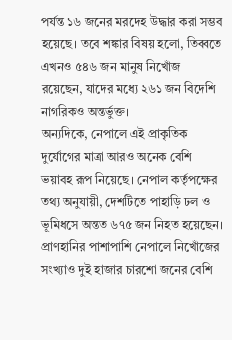পর্যন্ত ১৬ জনের মরদেহ উদ্ধার করা সম্ভব হয়েছে। তবে শঙ্কার বিষয় হলো, তিব্বতে এখনও ৫৪৬ জন মানুষ নিখোঁজ রয়েছেন, যাদের মধ্যে ২৬১ জন বিদেশি নাগরিকও অন্তর্ভুক্ত।
অন্যদিকে, নেপালে এই প্রাকৃতিক দুর্যোগের মাত্রা আরও অনেক বেশি ভয়াবহ রূপ নিয়েছে। নেপাল কর্তৃপক্ষের তথ্য অনুযায়ী, দেশটিতে পাহাড়ি ঢল ও ভূমিধসে অন্তত ৬৭৫ জন নিহত হয়েছেন।
প্রাণহানির পাশাপাশি নেপালে নিখোঁজের সংখ্যাও দুই হাজার চারশো জনের বেশি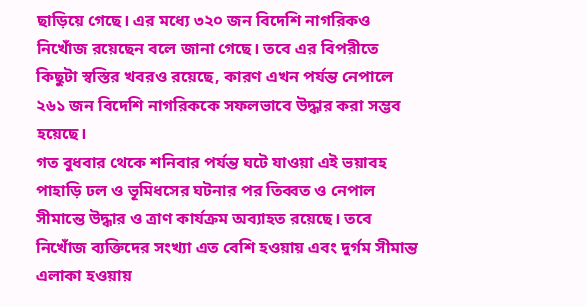ছাড়িয়ে গেছে। এর মধ্যে ৩২০ জন বিদেশি নাগরিকও নিখোঁজ রয়েছেন বলে জানা গেছে। তবে এর বিপরীতে কিছুটা স্বস্তির খবরও রয়েছে, কারণ এখন পর্যন্ত নেপালে ২৬১ জন বিদেশি নাগরিককে সফলভাবে উদ্ধার করা সম্ভব হয়েছে।
গত বুধবার থেকে শনিবার পর্যন্ত ঘটে যাওয়া এই ভয়াবহ পাহাড়ি ঢল ও ভূমিধসের ঘটনার পর তিব্বত ও নেপাল সীমান্তে উদ্ধার ও ত্রাণ কার্যক্রম অব্যাহত রয়েছে। তবে নিখোঁজ ব্যক্তিদের সংখ্যা এত বেশি হওয়ায় এবং দুর্গম সীমান্ত এলাকা হওয়ায়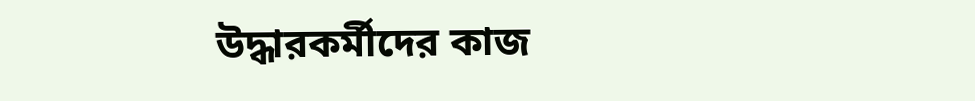উদ্ধারকর্মীদের কাজ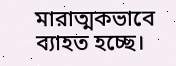মারাত্মকভাবে ব্যাহত হচ্ছে।